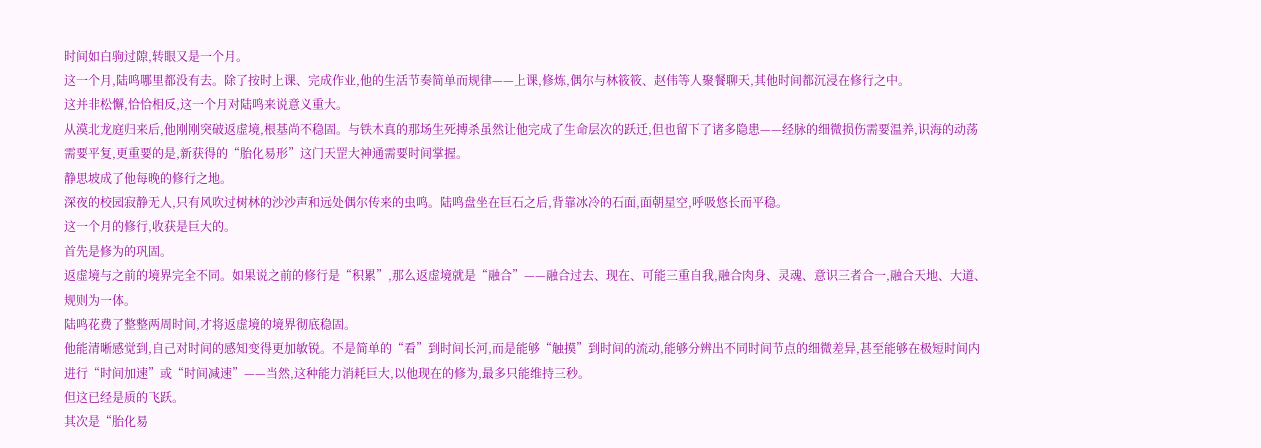时间如白驹过隙,转眼又是一个月。
这一个月,陆鸣哪里都没有去。除了按时上课、完成作业,他的生活节奏简单而规律——上课,修炼,偶尔与林筱筱、赵伟等人聚餐聊天,其他时间都沉浸在修行之中。
这并非松懈,恰恰相反,这一个月对陆鸣来说意义重大。
从漠北龙庭归来后,他刚刚突破返虚境,根基尚不稳固。与铁木真的那场生死搏杀虽然让他完成了生命层次的跃迁,但也留下了诸多隐患——经脉的细微损伤需要温养,识海的动荡需要平复,更重要的是,新获得的“胎化易形”这门天罡大神通需要时间掌握。
静思坡成了他每晚的修行之地。
深夜的校园寂静无人,只有风吹过树林的沙沙声和远处偶尔传来的虫鸣。陆鸣盘坐在巨石之后,背靠冰冷的石面,面朝星空,呼吸悠长而平稳。
这一个月的修行,收获是巨大的。
首先是修为的巩固。
返虚境与之前的境界完全不同。如果说之前的修行是“积累”,那么返虚境就是“融合”——融合过去、现在、可能三重自我,融合肉身、灵魂、意识三者合一,融合天地、大道、规则为一体。
陆鸣花费了整整两周时间,才将返虚境的境界彻底稳固。
他能清晰感觉到,自己对时间的感知变得更加敏锐。不是简单的“看”到时间长河,而是能够“触摸”到时间的流动,能够分辨出不同时间节点的细微差异,甚至能够在极短时间内进行“时间加速”或“时间减速”——当然,这种能力消耗巨大,以他现在的修为,最多只能维持三秒。
但这已经是质的飞跃。
其次是“胎化易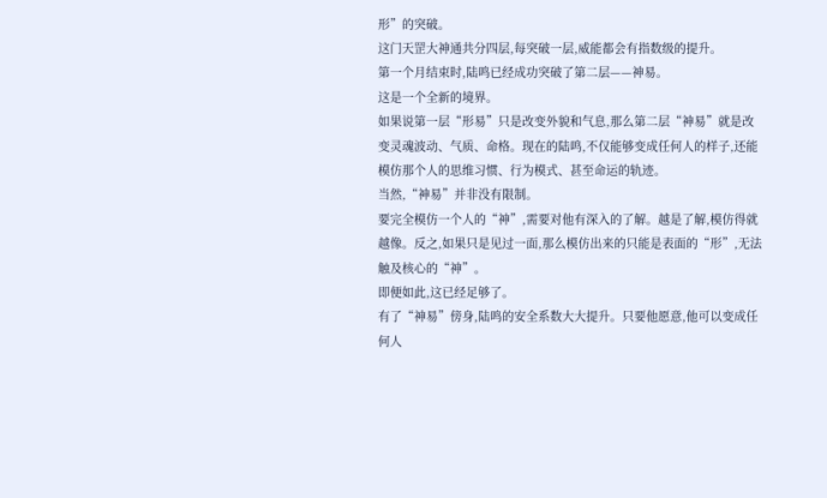形”的突破。
这门天罡大神通共分四层,每突破一层,威能都会有指数级的提升。
第一个月结束时,陆鸣已经成功突破了第二层——神易。
这是一个全新的境界。
如果说第一层“形易”只是改变外貌和气息,那么第二层“神易”就是改变灵魂波动、气质、命格。现在的陆鸣,不仅能够变成任何人的样子,还能模仿那个人的思维习惯、行为模式、甚至命运的轨迹。
当然,“神易”并非没有限制。
要完全模仿一个人的“神”,需要对他有深入的了解。越是了解,模仿得就越像。反之,如果只是见过一面,那么模仿出来的只能是表面的“形”,无法触及核心的“神”。
即便如此,这已经足够了。
有了“神易”傍身,陆鸣的安全系数大大提升。只要他愿意,他可以变成任何人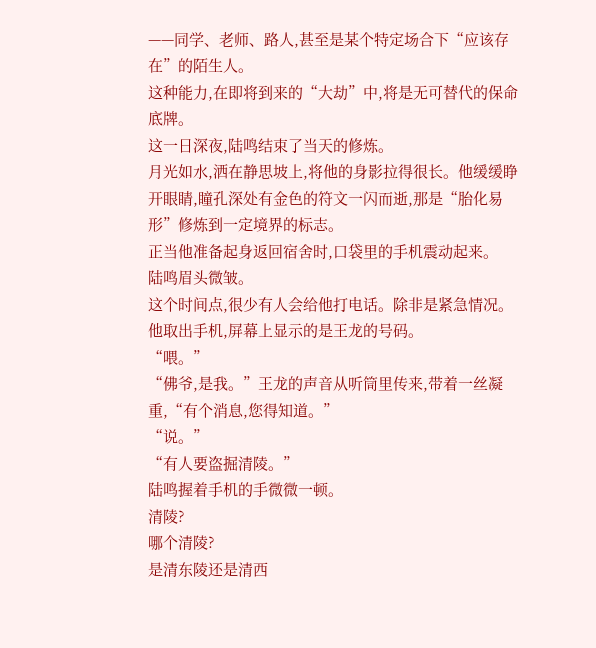——同学、老师、路人,甚至是某个特定场合下“应该存在”的陌生人。
这种能力,在即将到来的“大劫”中,将是无可替代的保命底牌。
这一日深夜,陆鸣结束了当天的修炼。
月光如水,洒在静思坡上,将他的身影拉得很长。他缓缓睁开眼睛,瞳孔深处有金色的符文一闪而逝,那是“胎化易形”修炼到一定境界的标志。
正当他准备起身返回宿舍时,口袋里的手机震动起来。
陆鸣眉头微皱。
这个时间点,很少有人会给他打电话。除非是紧急情况。
他取出手机,屏幕上显示的是王龙的号码。
“喂。”
“佛爷,是我。”王龙的声音从听筒里传来,带着一丝凝重,“有个消息,您得知道。”
“说。”
“有人要盗掘清陵。”
陆鸣握着手机的手微微一顿。
清陵?
哪个清陵?
是清东陵还是清西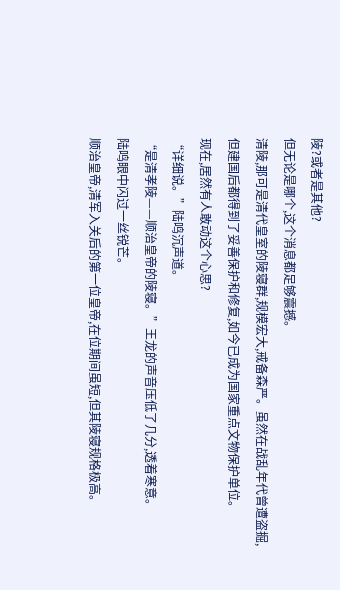陵?或者是其他?
但无论是哪个,这个消息都足够震撼。
清陵,那可是清代皇室的陵寝群,规模宏大,戒备森严。虽然在战乱年代曾遭盗掘,但建国后都得到了妥善保护和修复,如今已成为国家重点文物保护单位。
现在,居然有人敢动这个心思?
“详细说。”陆鸣沉声道。
“是清孝陵——顺治皇帝的陵寝。”王龙的声音压低了几分,透着寒意。
陆鸣眼中闪过一丝锐芒。
顺治皇帝,清军入关后的第一位皇帝,在位期间虽短,但其陵寝规格极高。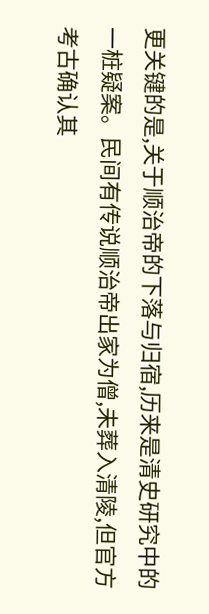更关键的是,关于顺治帝的下落与归宿,历来是清史研究中的一桩疑案。民间有传说顺治帝出家为僧,未葬入清陵,但官方考古确认其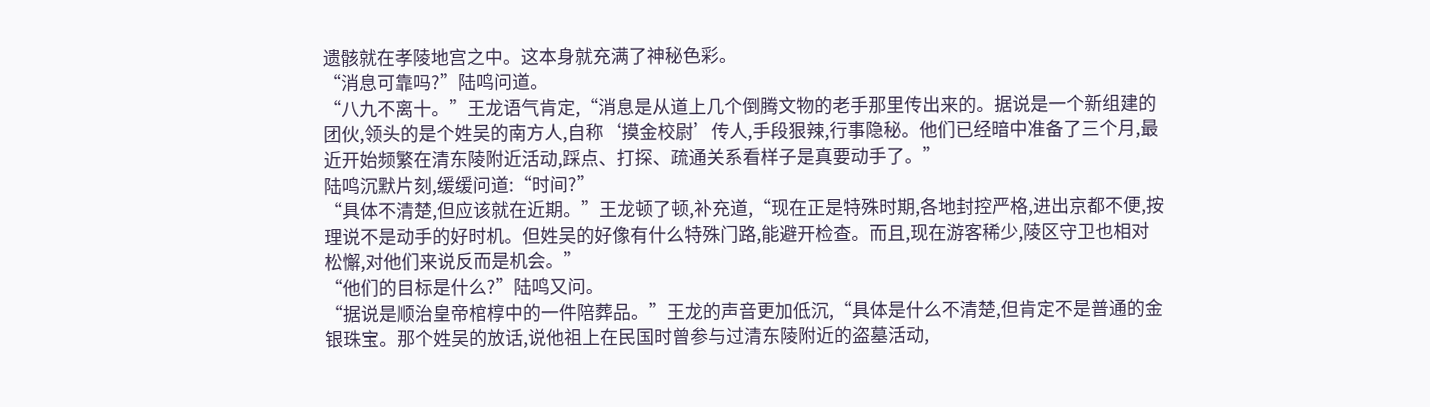遗骸就在孝陵地宫之中。这本身就充满了神秘色彩。
“消息可靠吗?”陆鸣问道。
“八九不离十。”王龙语气肯定,“消息是从道上几个倒腾文物的老手那里传出来的。据说是一个新组建的团伙,领头的是个姓吴的南方人,自称‘摸金校尉’传人,手段狠辣,行事隐秘。他们已经暗中准备了三个月,最近开始频繁在清东陵附近活动,踩点、打探、疏通关系看样子是真要动手了。”
陆鸣沉默片刻,缓缓问道:“时间?”
“具体不清楚,但应该就在近期。”王龙顿了顿,补充道,“现在正是特殊时期,各地封控严格,进出京都不便,按理说不是动手的好时机。但姓吴的好像有什么特殊门路,能避开检查。而且,现在游客稀少,陵区守卫也相对松懈,对他们来说反而是机会。”
“他们的目标是什么?”陆鸣又问。
“据说是顺治皇帝棺椁中的一件陪葬品。”王龙的声音更加低沉,“具体是什么不清楚,但肯定不是普通的金银珠宝。那个姓吴的放话,说他祖上在民国时曾参与过清东陵附近的盗墓活动,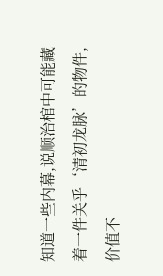知道一些内幕,说顺治棺中可能藏着一件关乎‘清初龙脉’的物件,价值不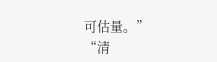可估量。”
“清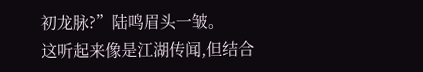初龙脉?”陆鸣眉头一皱。
这听起来像是江湖传闻,但结合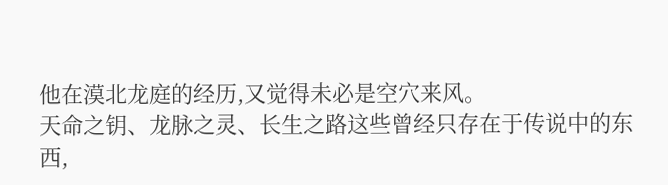他在漠北龙庭的经历,又觉得未必是空穴来风。
天命之钥、龙脉之灵、长生之路这些曾经只存在于传说中的东西,